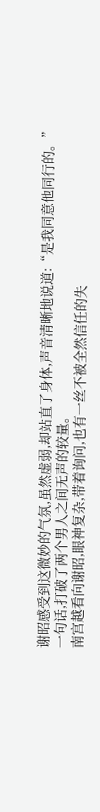谢昭感受到这微妙的气氛,虽然虚弱,却站直了身体,声音清晰地说道:“是我同意他同行的。”
一句话,打破了两个男人之间无声的较量。
南宫越看向谢昭,眼神复杂,带着询问,也有一丝不被全然信任的失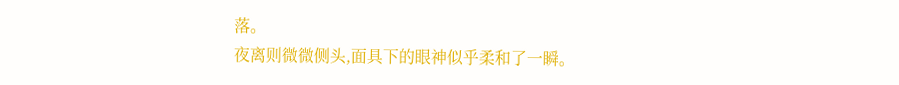落。
夜离则微微侧头,面具下的眼神似乎柔和了一瞬。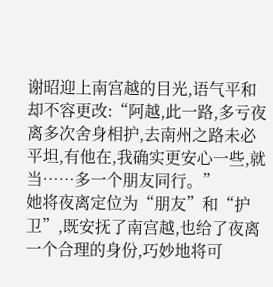谢昭迎上南宫越的目光,语气平和却不容更改:“阿越,此一路,多亏夜离多次舍身相护,去南州之路未必平坦,有他在,我确实更安心一些,就当……多一个朋友同行。”
她将夜离定位为“朋友”和“护卫”,既安抚了南宫越,也给了夜离一个合理的身份,巧妙地将可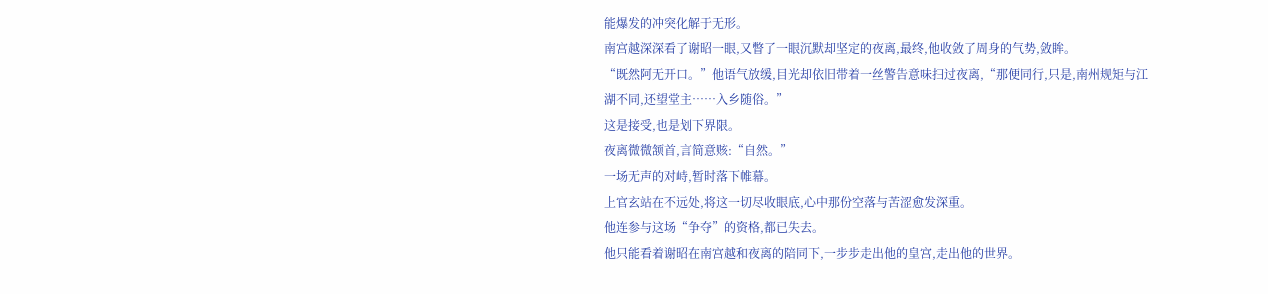能爆发的冲突化解于无形。
南宫越深深看了谢昭一眼,又瞥了一眼沉默却坚定的夜离,最终,他收敛了周身的气势,敛眸。
“既然阿无开口。”他语气放缓,目光却依旧带着一丝警告意味扫过夜离,“那便同行,只是,南州规矩与江湖不同,还望堂主……入乡随俗。”
这是接受,也是划下界限。
夜离微微颔首,言简意赅:“自然。”
一场无声的对峙,暂时落下帷幕。
上官玄站在不远处,将这一切尽收眼底,心中那份空落与苦涩愈发深重。
他连参与这场“争夺”的资格,都已失去。
他只能看着谢昭在南宫越和夜离的陪同下,一步步走出他的皇宫,走出他的世界。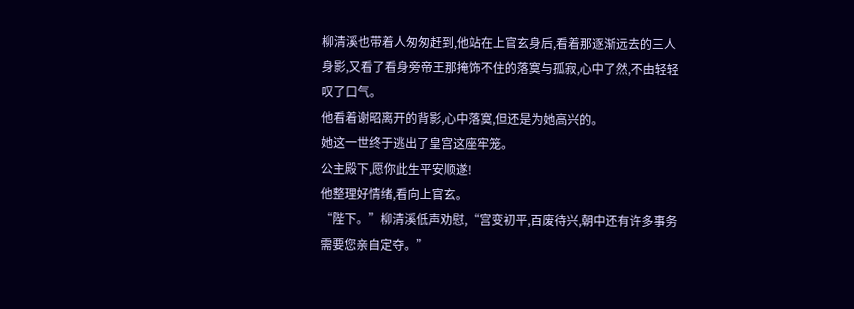柳清溪也带着人匆匆赶到,他站在上官玄身后,看着那逐渐远去的三人身影,又看了看身旁帝王那掩饰不住的落寞与孤寂,心中了然,不由轻轻叹了口气。
他看着谢昭离开的背影,心中落寞,但还是为她高兴的。
她这一世终于逃出了皇宫这座牢笼。
公主殿下,愿你此生平安顺遂!
他整理好情绪,看向上官玄。
“陛下。”柳清溪低声劝慰,“宫变初平,百废待兴,朝中还有许多事务需要您亲自定夺。”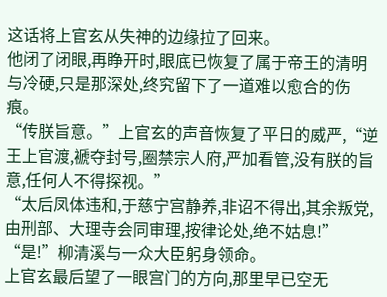这话将上官玄从失神的边缘拉了回来。
他闭了闭眼,再睁开时,眼底已恢复了属于帝王的清明与冷硬,只是那深处,终究留下了一道难以愈合的伤痕。
“传朕旨意。”上官玄的声音恢复了平日的威严,“逆王上官渡,褫夺封号,圈禁宗人府,严加看管,没有朕的旨意,任何人不得探视。”
“太后凤体违和,于慈宁宫静养,非诏不得出,其余叛党,由刑部、大理寺会同审理,按律论处,绝不姑息!”
“是!”柳清溪与一众大臣躬身领命。
上官玄最后望了一眼宫门的方向,那里早已空无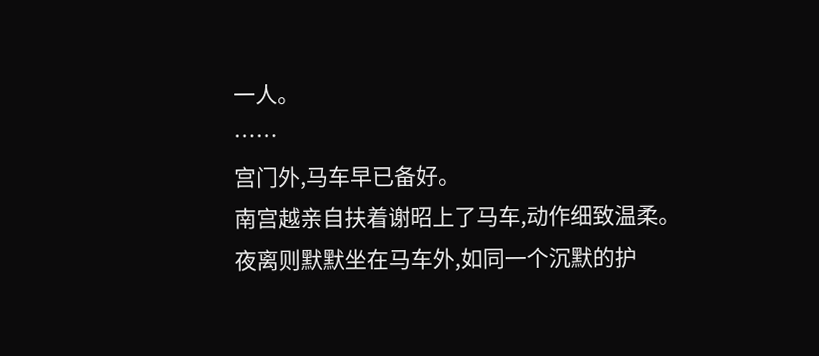一人。
……
宫门外,马车早已备好。
南宫越亲自扶着谢昭上了马车,动作细致温柔。
夜离则默默坐在马车外,如同一个沉默的护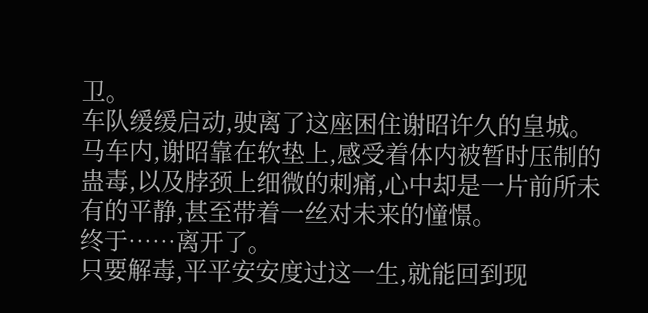卫。
车队缓缓启动,驶离了这座困住谢昭许久的皇城。
马车内,谢昭靠在软垫上,感受着体内被暂时压制的蛊毒,以及脖颈上细微的刺痛,心中却是一片前所未有的平静,甚至带着一丝对未来的憧憬。
终于……离开了。
只要解毒,平平安安度过这一生,就能回到现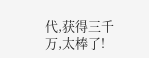代,获得三千万,太棒了!